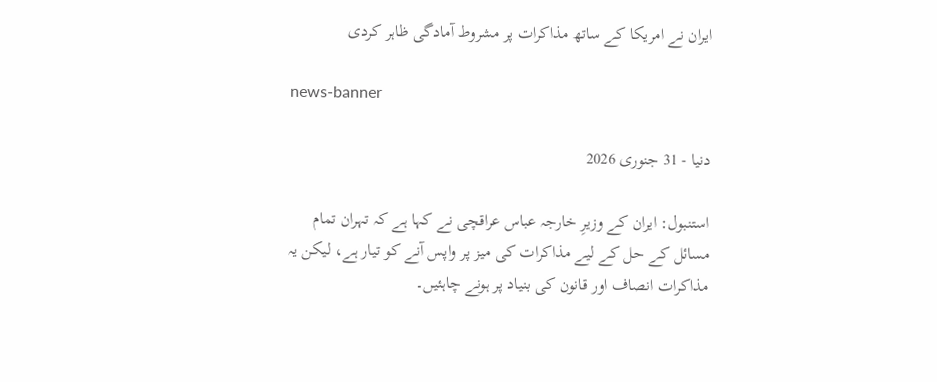ایران نے امریکا کے ساتھ مذاکرات پر مشروط آمادگی ظاہر کردی

news-banner

دنیا - 31 جنوری 2026

استنبول: ایران کے وزیرِ خارجہ عباس عراقچی نے کہا ہے کہ تہران تمام مسائل کے حل کے لیے مذاکرات کی میز پر واپس آنے کو تیار ہے، لیکن یہ مذاکرات انصاف اور قانون کی بنیاد پر ہونے چاہئیں۔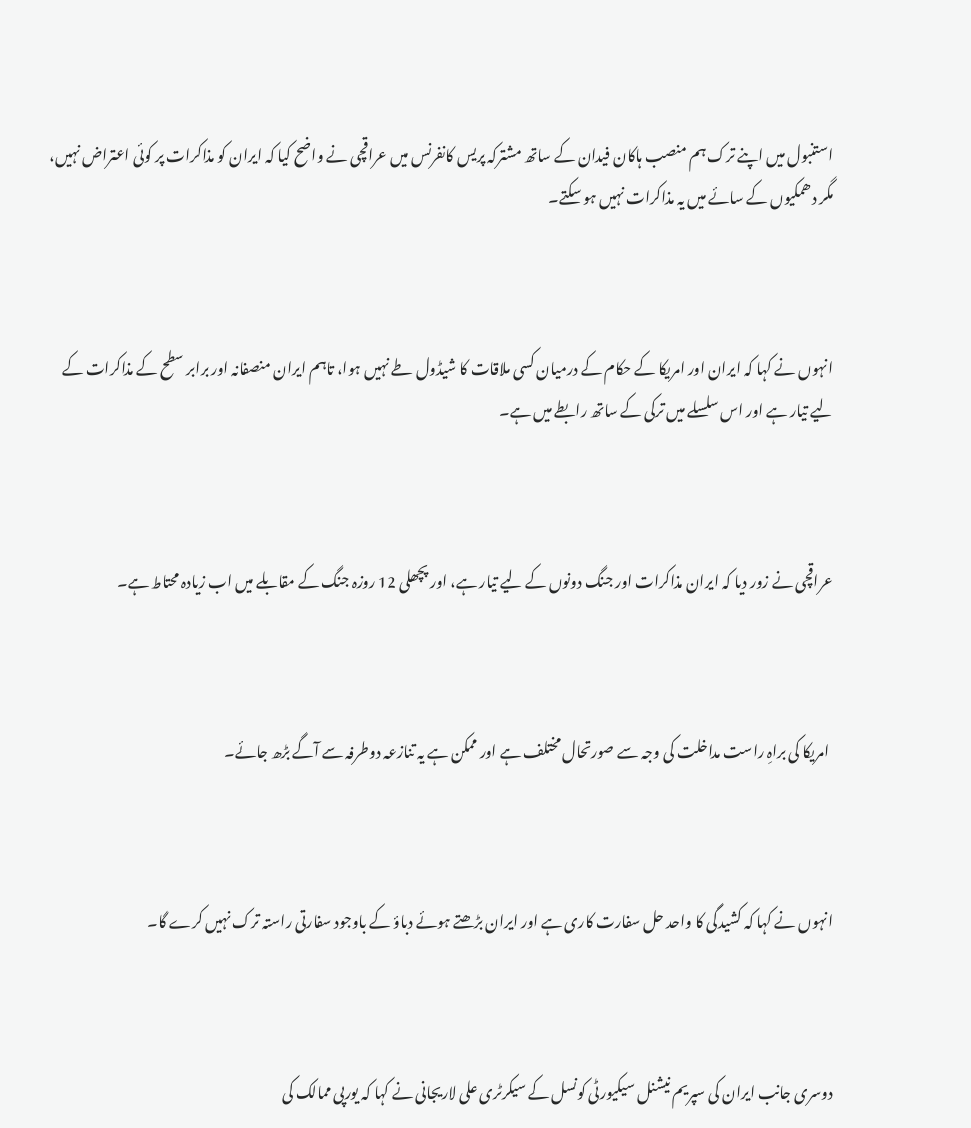استنبول میں اپنے ترک ہم منصب ہاکان فیدان کے ساتھ مشترکہ پریس کانفرنس میں عراقچی نے واضح کیا کہ ایران کو مذاکرات پر کوئی اعتراض نہیں، مگر دھمکیوں کے سائے میں یہ مذاکرات نہیں ہو سکتے۔



انہوں نے کہا کہ ایران اور امریکا کے حکام کے درمیان کسی ملاقات کا شیڈول طے نہیں ہوا، تاہم ایران منصفانہ اور برابر سطح کے مذاکرات کے لیے تیار ہے اور اس سلسلے میں ترکی کے ساتھ رابطے میں ہے۔



عراقچی نے زور دیا کہ ایران مذاکرات اور جنگ دونوں کے لیے تیار ہے، اور پچھلی 12 روزہ جنگ کے مقابلے میں اب زیادہ محتاط ہے۔



 امریکا کی براہِ راست مداخلت کی وجہ سے صورتحال مختلف ہے اور ممکن ہے یہ تنازعہ دوطرفہ سے آگے بڑھ جائے۔



انہوں نے کہا کہ کشیدگی کا واحد حل سفارت کاری ہے اور ایران بڑھتے ہوئے دباؤ کے باوجود سفارتی راستہ ترک نہیں کرے گا۔



دوسری جانب ایران کی سپریم نیشنل سیکیورٹی کونسل کے سیکرٹری علی لاریجانی نے کہا کہ یورپی ممالک کی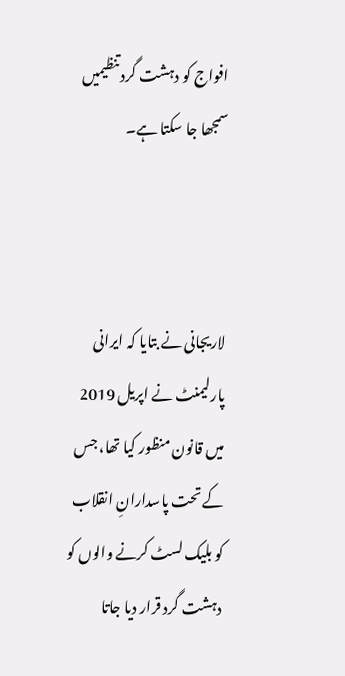افواج کو دہشت گرد تنظیمیں سمجھا جا سکتا ہے۔



لاریجانی نے بتایا کہ ایرانی پارلیمنٹ نے اپریل 2019 میں قانون منظور کیا تھا، جس کے تحت پاسدارانِ انقلاب کو بلیک لسٹ کرنے والوں کو دہشت گرد قرار دیا جاتا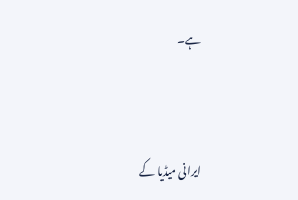ہے۔



ایرانی میڈیا کے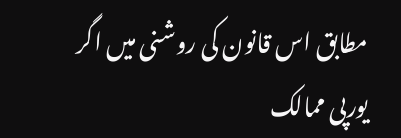مطابق اس قانون کی روشنی میں اگر یورپی ممالک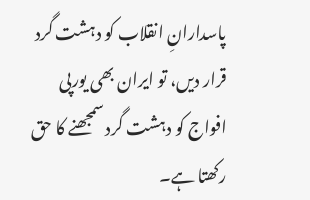پاسدارانِ انقلاب کو دہشت گرد قرار دیں، تو ایران بھی یورپی افواج کو دہشت گرد سمجھنے کا حق رکھتا ہے۔